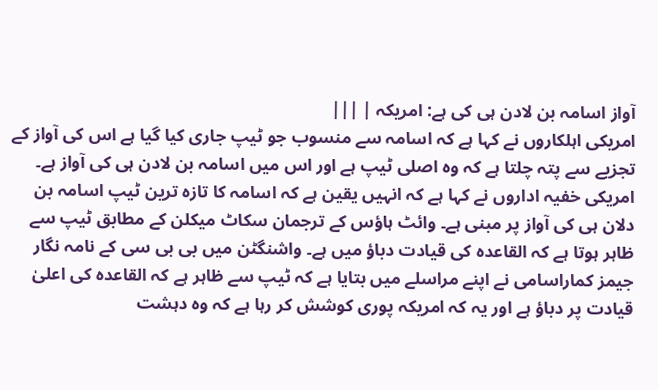آواز اسامہ بن لادن ہی کی ہے: امریکہ | |||
امریکی اہلکاروں نے کہا ہے کہ اسامہ سے منسوب جو ٹیپ جاری کیا گیا ہے اس کی آواز کے تجزیے سے پتہ چلتا ہے کہ وہ اصلی ٹیپ ہے اور اس میں اسامہ بن لادن ہی کی آواز ہے۔ امریکی خفیہ اداروں نے کہا ہے کہ انہیں یقین ہے کہ اسامہ کا تازہ ترین ٹیپ اسامہ بن دلان ہی کی آواز پر مبنی ہے۔ وائٹ ہاؤس کے ترجمان سکاٹ میکلن کے مطابق ٹیپ سے ظاہر ہوتا ہے کہ القاعدہ کی قیادت دباؤ میں ہے۔ واشنگٹن میں بی بی سی کے نامہ نگار جیمز کماراسامی نے اپنے مراسلے میں بتایا ہے کہ ٹیپ سے ظاہر ہے کہ القاعدہ کی اعلیٰ قیادت پر دباؤ ہے اور یہ کہ امریکہ پوری کوشش کر رہا ہے کہ وہ دہشت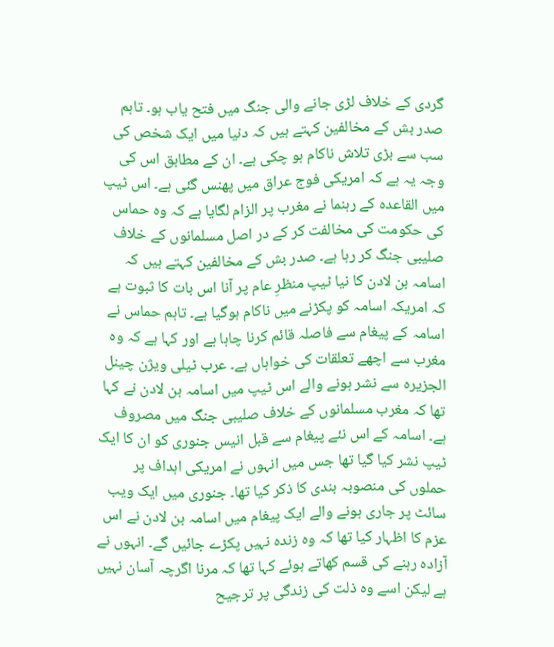گردی کے خلاف لڑی جانے والی جنگ میں فتح یاب ہو۔ تاہم صدر بش کے مخالفین کہتے ہیں کہ دنیا میں ایک شخص کی سب سے بڑی تلاش ناکام ہو چکی ہے۔ ان کے مطابق اس کی وجہ یہ ہے کہ امریکی فوج عراق میں پھنس گئی ہے۔ اس ٹیپ میں القاعدہ کے رہنما نے مغرب پر الزام لگایا ہے کہ وہ حماس کی حکومت کی مخالفت کر کے در اصل مسلمانوں کے خلاف صلیبی جنگ کر رہا ہے۔ صدر بش کے مخالفین کہتے ہیں کہ اسامہ بن لادن کا نیا ٹیپ منظرِ عام پر آنا اس بات کا ثبوت ہے کہ امریکہ اسامہ کو پکڑنے میں ناکام ہوگیا ہے۔ تاہم حماس نے اسامہ کے پیغام سے فاصلہ قائم کرنا چاہا ہے اور کہا ہے کہ وہ مغرب سے اچھے تعلقات کی خواہاں ہے۔ عرب ٹیلی ویژن چینل الجزیرہ سے نشر ہونے والے اس ٹیپ میں اسامہ بن لادن نے کہا تھا کہ مغرب مسلمانوں کے خلاف صلیبی جنگ میں مصروف ہے۔ اسامہ کے اس نئے پیغام سے قبل انیس جنوری کو ان کا ایک ٹیپ نشر کیا گیا تھا جس میں انہوں نے امریکی اہداف پر حملوں کی منصوبہ بندی کا ذکر کیا تھا۔ جنوری میں ایک ویب سائٹ پر جاری ہونے والے ایک پیغام میں اسامہ بن لادن نے اس عزم کا اظہار کیا تھا کہ وہ زندہ نہیں پکڑے جائیں گے۔ انہوں نے آزادہ رہنے کی قسم کھاتے ہوئے کہا تھا کہ مرنا اگرچہ آسان نہیں ہے لیکن اسے وہ ذلت کی زندگی پر ترجیح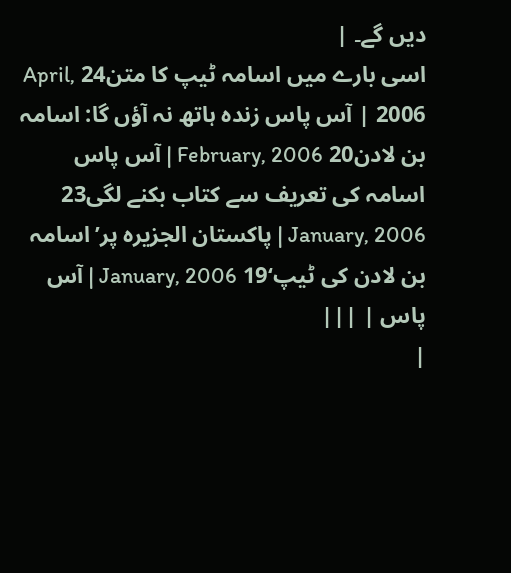دیں گے۔ |
اسی بارے میں اسامہ ٹیپ کا متن24 April, 2006 | آس پاس زندہ ہاتھ نہ آؤں گا: اسامہ بن لادن20 February, 2006 | آس پاس اسامہ کی تعریف سے کتاب بکنے لگی23 January, 2006 | پاکستان الجزیرہ پر’اسامہ بن لادن کی ٹیپ‘19 January, 2006 | آس پاس | |||
|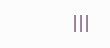|||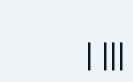| |||